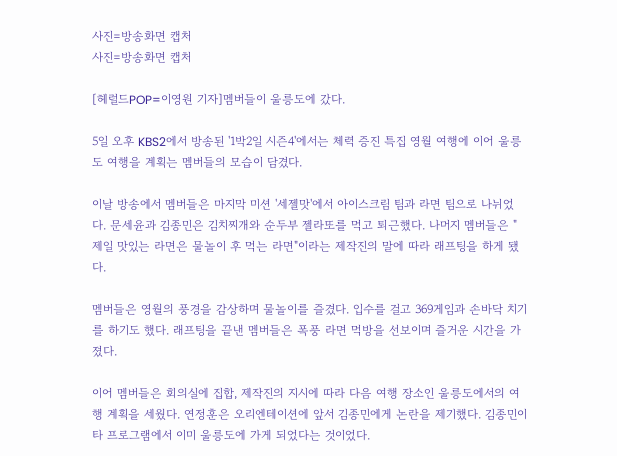사진=방송화면 캡처
사진=방송화면 캡처

[헤럴드POP=이영원 기자]멤버들이 울릉도에 갔다.

5일 오후 KBS2에서 방송된 '1박2일 시즌4'에서는 체력 증진 특집 영월 여행에 이어 울릉도 여행을 계획는 멤버들의 모습이 담겼다.

이날 방송에서 멤버들은 마지막 미션 '세젤맛'에서 아이스크림 팀과 라면 팀으로 나뉘었다. 문세윤과 김종민은 김치찌개와 순두부 젤라또를 먹고 퇴근했다. 나머지 멤버들은 "제일 맛있는 라면은 물놀이 후 먹는 라면"이라는 제작진의 말에 따라 래프팅을 하게 됐다.

멤버들은 영월의 풍경을 감상하며 물놀이를 즐겼다. 입수를 걸고 369게임과 손바닥 치기를 하기도 했다. 래프팅을 끝낸 멤버들은 폭풍 라면 먹방을 선보이며 즐거운 시간을 가졌다.

이어 멤버들은 회의실에 집합, 제작진의 지시에 따라 다음 여행 장소인 울릉도에서의 여행 계획을 세웠다. 연정훈은 오리엔테이션에 앞서 김종민에게 논란을 제기했다. 김종민이 타 프로그램에서 이미 울릉도에 가게 되었다는 것이었다.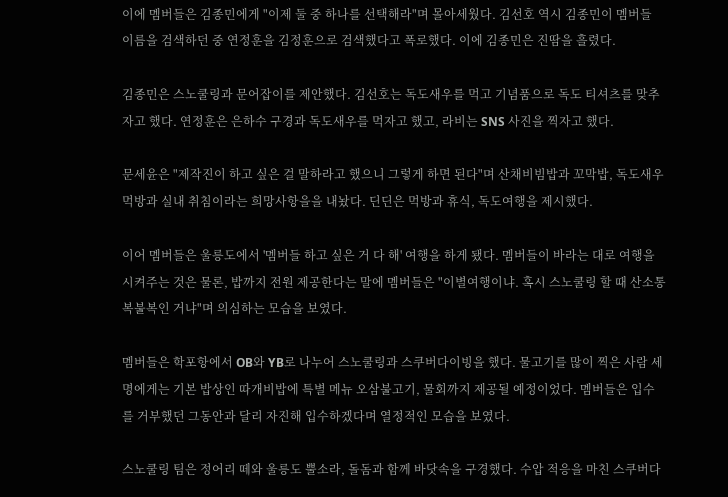이에 멤버들은 김종민에게 "이제 둘 중 하나를 선택해라"며 몰아세웠다. 김선호 역시 김종민이 멤버들 이름을 검색하던 중 연정훈을 김정훈으로 검색했다고 폭로했다. 이에 김종민은 진땀을 흘렸다.

김종민은 스노쿨링과 문어잡이를 제안했다. 김선호는 독도새우를 먹고 기념품으로 독도 티셔츠를 맞추자고 했다. 연정훈은 은하수 구경과 독도새우를 먹자고 했고, 라비는 SNS 사진을 찍자고 했다.

문세윤은 "제작진이 하고 싶은 걸 말하라고 했으니 그렇게 하면 된다"며 산채비빔밥과 꼬막밥, 독도새우 먹방과 실내 취침이라는 희망사항을을 내놨다. 딘딘은 먹방과 휴식, 독도여행을 제시했다.

이어 멤버들은 울릉도에서 '멤버들 하고 싶은 거 다 해' 여행을 하게 됐다. 멤버들이 바라는 대로 여행을 시켜주는 것은 물론, 밥까지 전원 제공한다는 말에 멤버들은 "이별여행이냐. 혹시 스노쿨링 할 때 산소통 복불복인 거냐"며 의심하는 모습을 보였다.

멤버들은 학포항에서 OB와 YB로 나누어 스노쿨링과 스쿠버다이빙을 했다. 물고기를 많이 찍은 사람 세 명에게는 기본 밥상인 따개비밥에 특별 메뉴 오삼불고기, 물회까지 제공될 예정이었다. 멤버들은 입수를 거부했던 그동안과 달리 자진해 입수하겠다며 열정적인 모습을 보였다.

스노쿨링 팀은 정어리 떼와 울릉도 뿔소라, 돌돔과 함께 바닷속을 구경했다. 수압 적응을 마친 스쿠버다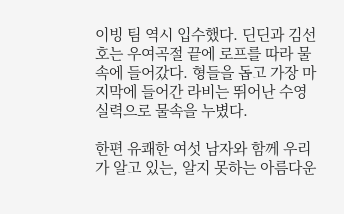이빙 팀 역시 입수했다. 딘딘과 김선호는 우여곡절 끝에 로프를 따라 물속에 들어갔다. 형들을 돕고 가장 마지막에 들어간 라비는 뛰어난 수영 실력으로 물속을 누볐다.

한편 유쾌한 여섯 남자와 함께 우리가 알고 있는, 알지 못하는 아름다운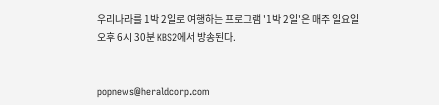우리나라를 1박 2일로 여행하는 프로그램 '1박 2일'은 매주 일요일 오후 6시 30분 KBS2에서 방송된다.


popnews@heraldcorp.com